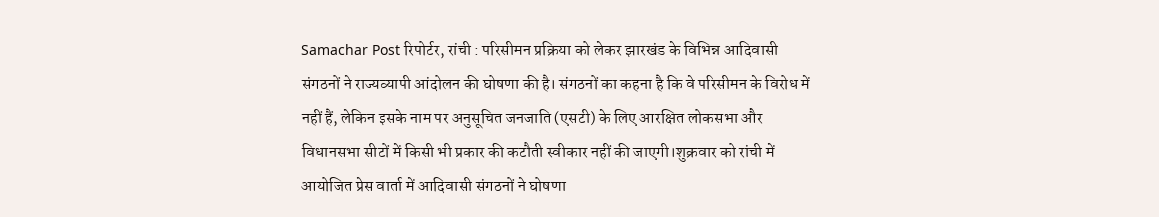Samachar Post रिपोर्टर, रांची : परिसीमन प्रक्रिया को लेकर झारखंड के विभिन्न आदिवासी संगठनों ने राज्यव्यापी आंदोलन की घोषणा की है। संगठनों का कहना है कि वे परिसीमन के विरोध में नहीं हैं, लेकिन इसके नाम पर अनुसूचित जनजाति (एसटी) के लिए आरक्षित लोकसभा और विधानसभा सीटों में किसी भी प्रकार की कटौती स्वीकार नहीं की जाएगी।शुक्रवार को रांची में आयोजित प्रेस वार्ता में आदिवासी संगठनों ने घोषणा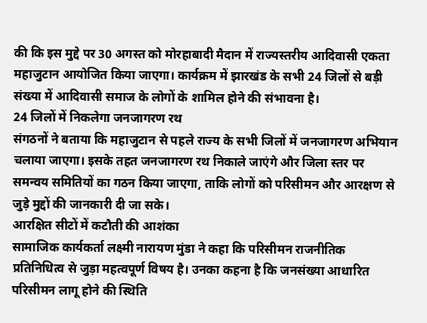की कि इस मुद्दे पर 30 अगस्त को मोरहाबादी मैदान में राज्यस्तरीय आदिवासी एकता महाजुटान आयोजित किया जाएगा। कार्यक्रम में झारखंड के सभी 24 जिलों से बड़ी संख्या में आदिवासी समाज के लोगों के शामिल होने की संभावना है।
24 जिलों में निकलेगा जनजागरण रथ
संगठनों ने बताया कि महाजुटान से पहले राज्य के सभी जिलों में जनजागरण अभियान चलाया जाएगा। इसके तहत जनजागरण रथ निकाले जाएंगे और जिला स्तर पर समन्वय समितियों का गठन किया जाएगा, ताकि लोगों को परिसीमन और आरक्षण से जुड़े मुद्दों की जानकारी दी जा सके।
आरक्षित सीटों में कटौती की आशंका
सामाजिक कार्यकर्ता लक्ष्मी नारायण मुंडा ने कहा कि परिसीमन राजनीतिक प्रतिनिधित्व से जुड़ा महत्वपूर्ण विषय है। उनका कहना है कि जनसंख्या आधारित परिसीमन लागू होने की स्थिति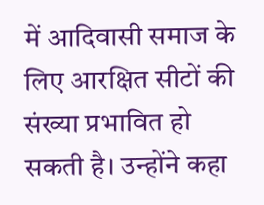में आदिवासी समाज के लिए आरक्षित सीटों की संख्या प्रभावित हो सकती है। उन्होंने कहा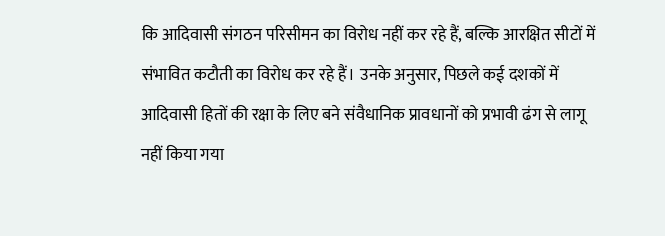कि आदिवासी संगठन परिसीमन का विरोध नहीं कर रहे हैं, बल्कि आरक्षित सीटों में संभावित कटौती का विरोध कर रहे हैं। उनके अनुसार, पिछले कई दशकों में आदिवासी हितों की रक्षा के लिए बने संवैधानिक प्रावधानों को प्रभावी ढंग से लागू नहीं किया गया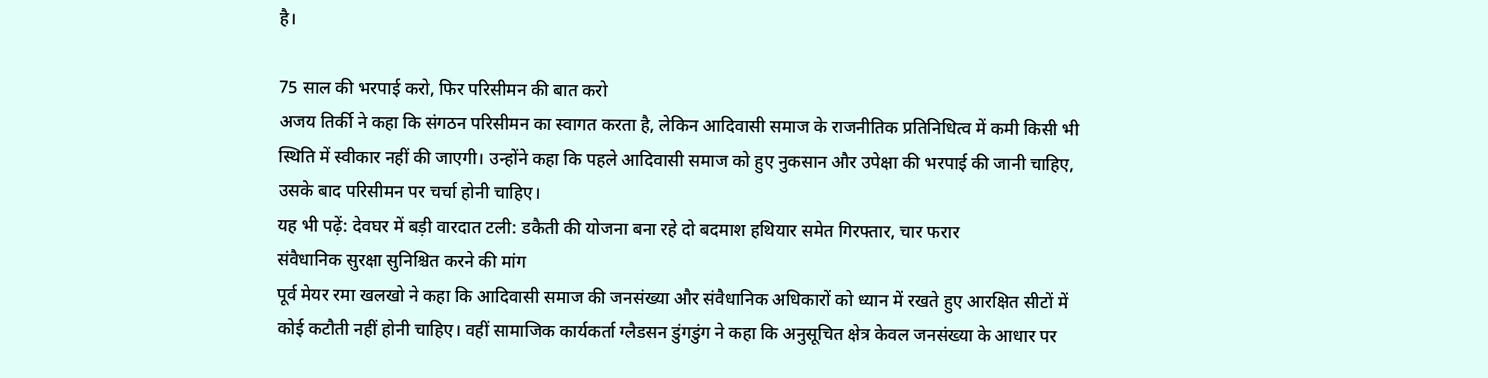है।

75 साल की भरपाई करो, फिर परिसीमन की बात करो
अजय तिर्की ने कहा कि संगठन परिसीमन का स्वागत करता है, लेकिन आदिवासी समाज के राजनीतिक प्रतिनिधित्व में कमी किसी भी स्थिति में स्वीकार नहीं की जाएगी। उन्होंने कहा कि पहले आदिवासी समाज को हुए नुकसान और उपेक्षा की भरपाई की जानी चाहिए, उसके बाद परिसीमन पर चर्चा होनी चाहिए।
यह भी पढ़ें: देवघर में बड़ी वारदात टली: डकैती की योजना बना रहे दो बदमाश हथियार समेत गिरफ्तार, चार फरार
संवैधानिक सुरक्षा सुनिश्चित करने की मांग
पूर्व मेयर रमा खलखो ने कहा कि आदिवासी समाज की जनसंख्या और संवैधानिक अधिकारों को ध्यान में रखते हुए आरक्षित सीटों में कोई कटौती नहीं होनी चाहिए। वहीं सामाजिक कार्यकर्ता ग्लैडसन डुंगडुंग ने कहा कि अनुसूचित क्षेत्र केवल जनसंख्या के आधार पर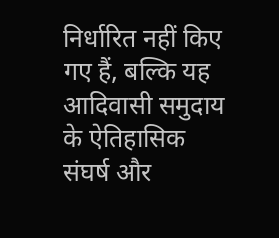निर्धारित नहीं किए गए हैं, बल्कि यह आदिवासी समुदाय के ऐतिहासिक संघर्ष और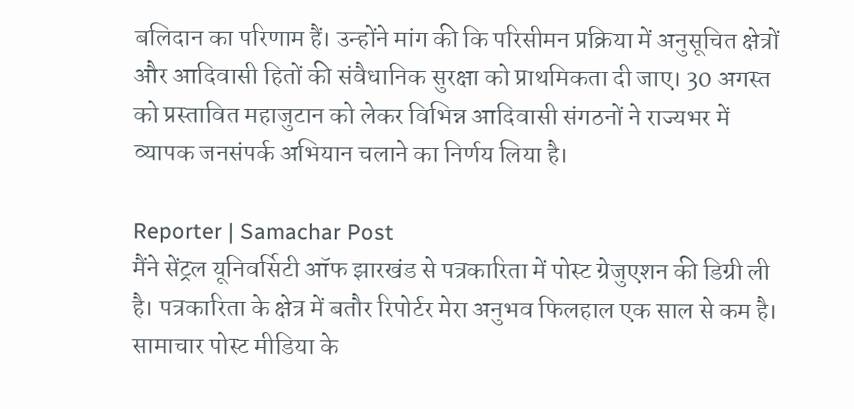बलिदान का परिणाम हैं। उन्होंने मांग की कि परिसीमन प्रक्रिया में अनुसूचित क्षेत्रों और आदिवासी हितों की संवैधानिक सुरक्षा को प्राथमिकता दी जाए। 30 अगस्त को प्रस्तावित महाजुटान को लेकर विभिन्न आदिवासी संगठनों ने राज्यभर में व्यापक जनसंपर्क अभियान चलाने का निर्णय लिया है।

Reporter | Samachar Post
मैंने सेंट्रल यूनिवर्सिटी ऑफ झारखंड से पत्रकारिता में पोस्ट ग्रेजुएशन की डिग्री ली है। पत्रकारिता के क्षेत्र में बतौर रिपोर्टर मेरा अनुभव फिलहाल एक साल से कम है। सामाचार पोस्ट मीडिया के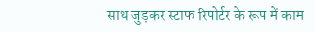साथ जुड़कर स्टाफ रिपोर्टर के रूप में काम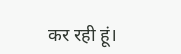कर रही हूं।